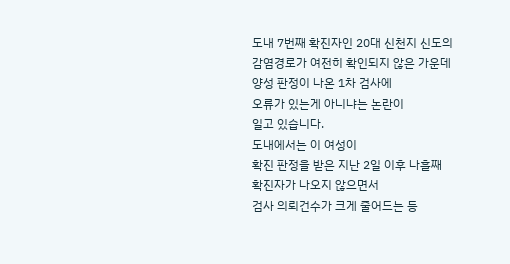도내 7번째 확진자인 20대 신천지 신도의
감염경로가 여전히 확인되지 않은 가운데
양성 판정이 나온 1차 검사에
오류가 있는게 아니냐는 논란이
일고 있습니다.
도내에서는 이 여성이
확진 판정을 받은 지난 2일 이후 나흘째
확진자가 나오지 않으면서
검사 의뢰건수가 크게 줄어드는 등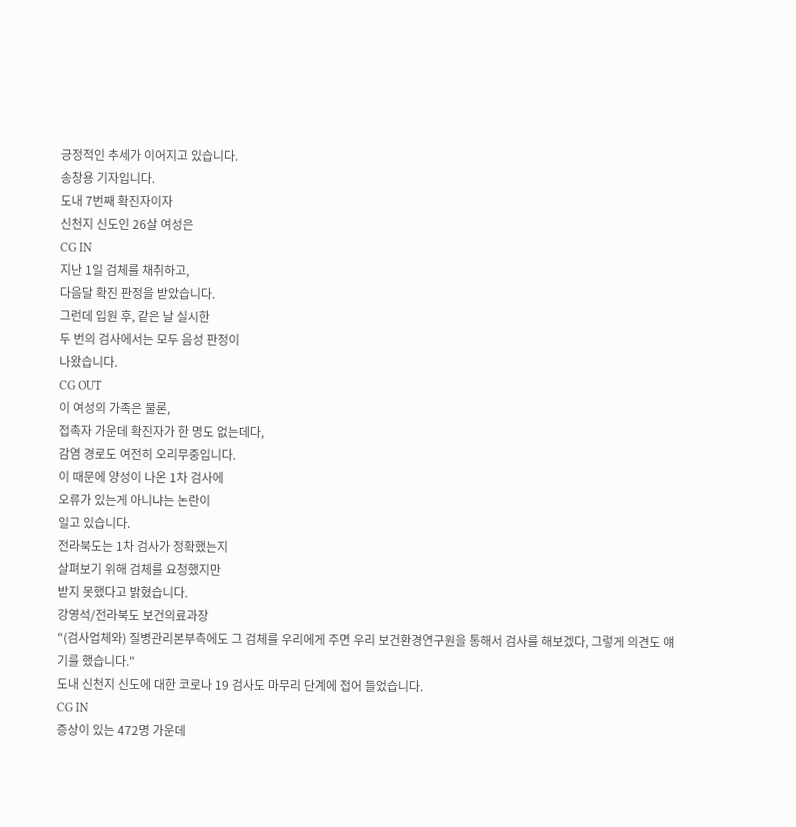긍정적인 추세가 이어지고 있습니다.
송창용 기자입니다.
도내 7번째 확진자이자
신천지 신도인 26살 여성은
CG IN
지난 1일 검체를 채취하고,
다음달 확진 판정을 받았습니다.
그런데 입원 후, 같은 날 실시한
두 번의 검사에서는 모두 음성 판정이
나왔습니다.
CG OUT
이 여성의 가족은 물론,
접촉자 가운데 확진자가 한 명도 없는데다,
감염 경로도 여전히 오리무중입니다.
이 때문에 양성이 나온 1차 검사에
오류가 있는게 아니냐는 논란이
일고 있습니다.
전라북도는 1차 검사가 정확했는지
살펴보기 위해 검체를 요청했지만
받지 못했다고 밝혔습니다.
강영석/전라북도 보건의료과장
"(검사업체와) 질병관리본부측에도 그 검체를 우리에게 주면 우리 보건환경연구원을 통해서 검사를 해보겠다, 그렇게 의견도 얘기를 했습니다."
도내 신천지 신도에 대한 코로나 19 검사도 마무리 단계에 접어 들었습니다.
CG IN
증상이 있는 472명 가운데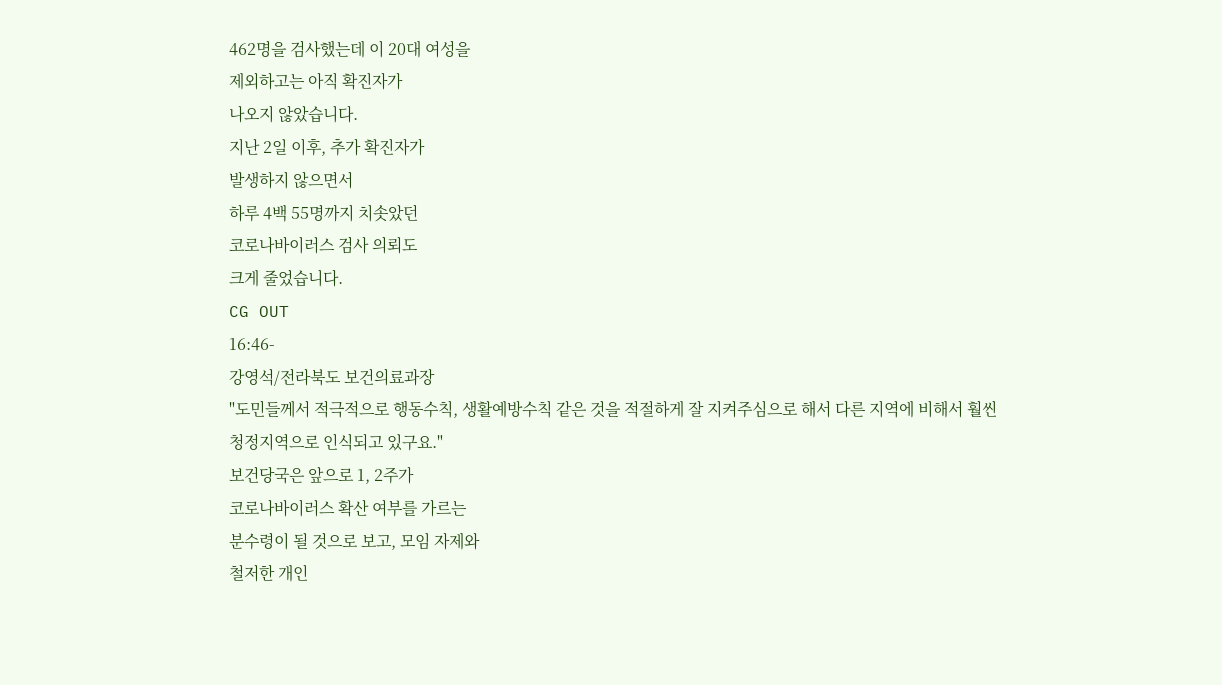462명을 검사했는데 이 20대 여성을
제외하고는 아직 확진자가
나오지 않았습니다.
지난 2일 이후, 추가 확진자가
발생하지 않으면서
하루 4백 55명까지 치솟았던
코로나바이러스 검사 의뢰도
크게 줄었습니다.
CG OUT
16:46-
강영석/전라북도 보건의료과장
"도민들께서 적극적으로 행동수칙, 생활예방수칙 같은 것을 적절하게 잘 지켜주심으로 해서 다른 지역에 비해서 훨씬 청정지역으로 인식되고 있구요."
보건당국은 앞으로 1, 2주가
코로나바이러스 확산 여부를 가르는
분수령이 될 것으로 보고, 모임 자제와
철저한 개인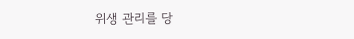위생 관리를 당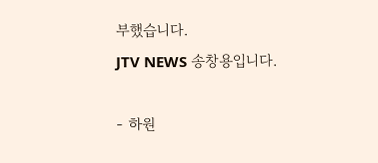부했습니다.
JTV NEWS 송창용입니다.

- 하원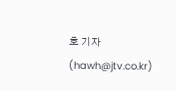호 기자 (hawh@jtv.co.kr)